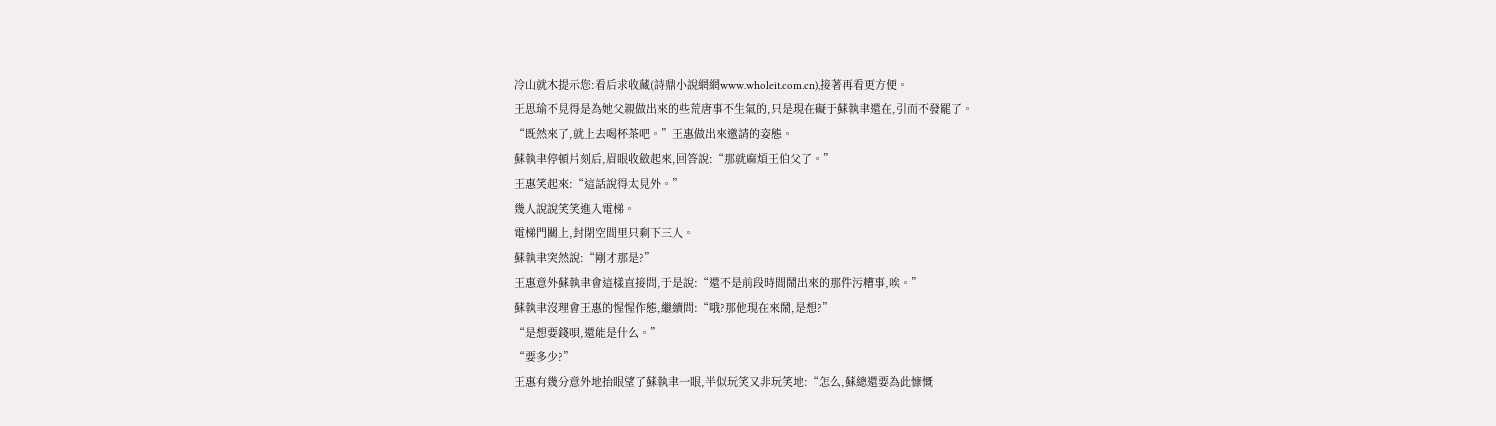冷山就木提示您:看后求收藏(詩鼎小說網網www.wholeit.com.cn),接著再看更方便。
王思瑜不見得是為她父親做出來的些荒唐事不生氣的,只是現在礙于蘇執聿還在,引而不發罷了。
“既然來了,就上去喝杯茶吧。”王惠做出來邀請的姿態。
蘇執聿停頓片刻后,眉眼收斂起來,回答說:“那就麻煩王伯父了。”
王惠笑起來:“這話說得太見外。”
幾人說說笑笑進入電梯。
電梯門關上,封閉空間里只剩下三人。
蘇執聿突然說:“剛才那是?”
王惠意外蘇執聿會這樣直接問,于是說:“還不是前段時間鬧出來的那件污糟事,唉。”
蘇執聿沒理會王惠的惺惺作態,繼續問:“哦?那他現在來鬧,是想?”
“是想要錢唄,還能是什么。”
“要多少?”
王惠有幾分意外地抬眼望了蘇執聿一眼,半似玩笑又非玩笑地:“怎么,蘇總還要為此慷慨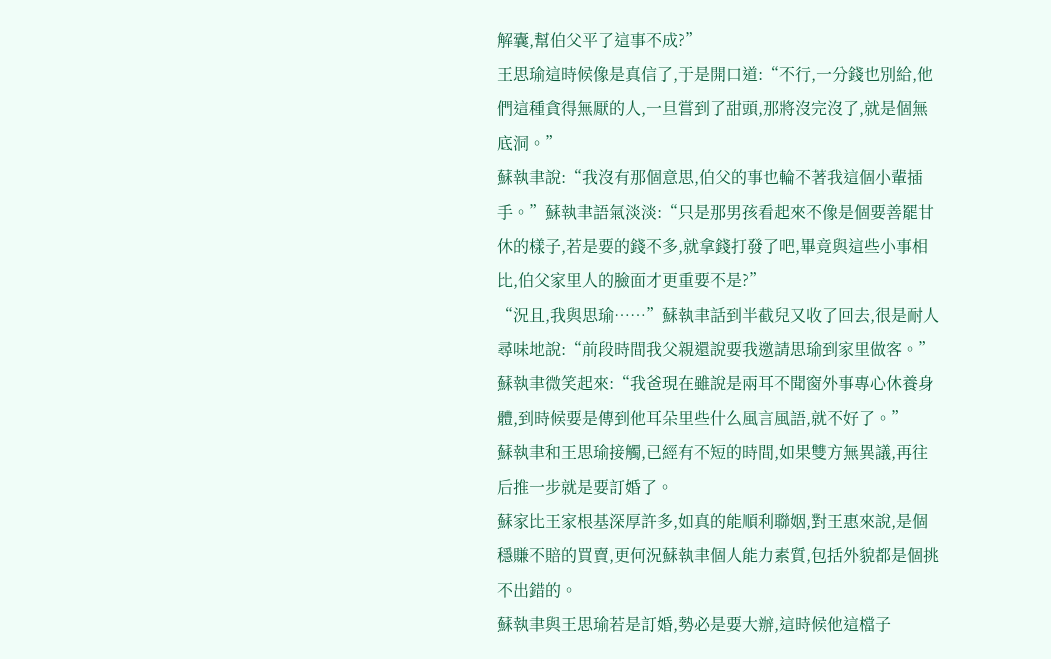解囊,幫伯父平了這事不成?”
王思瑜這時候像是真信了,于是開口道:“不行,一分錢也別給,他們這種貪得無厭的人,一旦嘗到了甜頭,那將沒完沒了,就是個無底洞。”
蘇執聿說:“我沒有那個意思,伯父的事也輪不著我這個小輩插手。”蘇執聿語氣淡淡:“只是那男孩看起來不像是個要善罷甘休的樣子,若是要的錢不多,就拿錢打發了吧,畢竟與這些小事相比,伯父家里人的臉面才更重要不是?”
“況且,我與思瑜……”蘇執聿話到半截兒又收了回去,很是耐人尋味地說:“前段時間我父親還說要我邀請思瑜到家里做客。”
蘇執聿微笑起來:“我爸現在雖說是兩耳不聞窗外事專心休養身體,到時候要是傳到他耳朵里些什么風言風語,就不好了。”
蘇執聿和王思瑜接觸,已經有不短的時間,如果雙方無異議,再往后推一步就是要訂婚了。
蘇家比王家根基深厚許多,如真的能順利聯姻,對王惠來說,是個穩賺不賠的買賣,更何況蘇執聿個人能力素質,包括外貌都是個挑不出錯的。
蘇執聿與王思瑜若是訂婚,勢必是要大辦,這時候他這檔子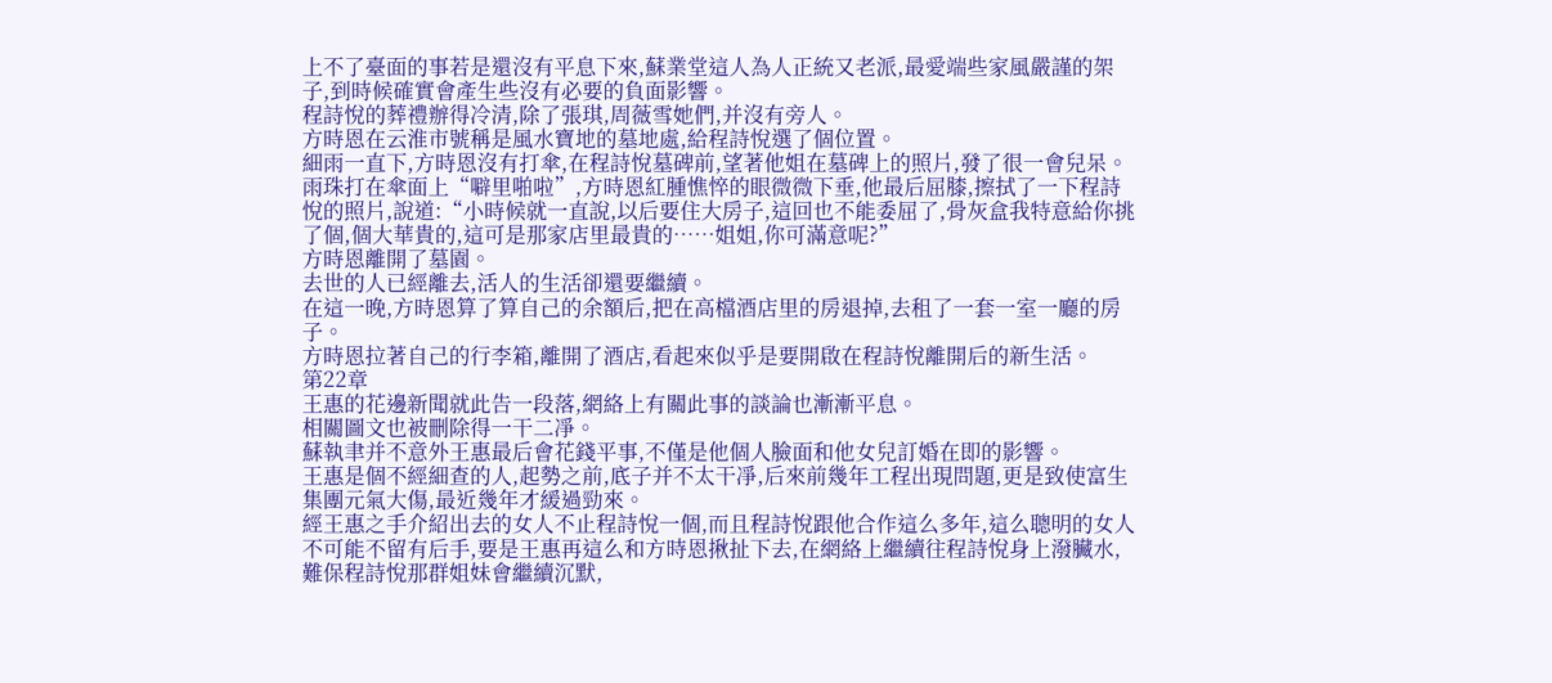上不了臺面的事若是還沒有平息下來,蘇業堂這人為人正統又老派,最愛端些家風嚴謹的架子,到時候確實會產生些沒有必要的負面影響。
程詩悅的葬禮辦得冷清,除了張琪,周薇雪她們,并沒有旁人。
方時恩在云淮市號稱是風水寶地的墓地處,給程詩悅選了個位置。
細雨一直下,方時恩沒有打傘,在程詩悅墓碑前,望著他姐在墓碑上的照片,發了很一會兒呆。
雨珠打在傘面上“噼里啪啦”,方時恩紅腫憔悴的眼微微下垂,他最后屈膝,擦拭了一下程詩悅的照片,說道:“小時候就一直說,以后要住大房子,這回也不能委屈了,骨灰盒我特意給你挑了個,個大華貴的,這可是那家店里最貴的……姐姐,你可滿意呢?”
方時恩離開了墓園。
去世的人已經離去,活人的生活卻還要繼續。
在這一晚,方時恩算了算自己的余額后,把在高檔酒店里的房退掉,去租了一套一室一廳的房子。
方時恩拉著自己的行李箱,離開了酒店,看起來似乎是要開啟在程詩悅離開后的新生活。
第22章
王惠的花邊新聞就此告一段落,網絡上有關此事的談論也漸漸平息。
相關圖文也被刪除得一干二凈。
蘇執聿并不意外王惠最后會花錢平事,不僅是他個人臉面和他女兒訂婚在即的影響。
王惠是個不經細查的人,起勢之前,底子并不太干凈,后來前幾年工程出現問題,更是致使富生集團元氣大傷,最近幾年才緩過勁來。
經王惠之手介紹出去的女人不止程詩悅一個,而且程詩悅跟他合作這么多年,這么聰明的女人不可能不留有后手,要是王惠再這么和方時恩揪扯下去,在網絡上繼續往程詩悅身上潑臟水,難保程詩悅那群姐妹會繼續沉默,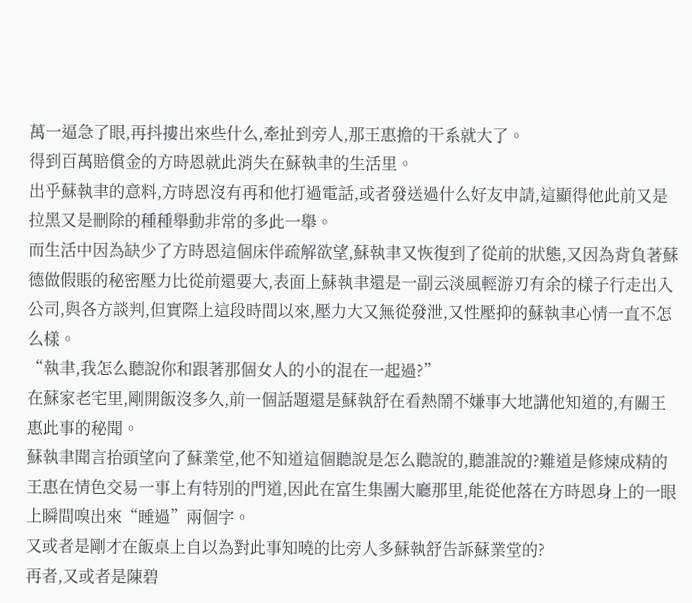萬一逼急了眼,再抖摟出來些什么,牽扯到旁人,那王惠擔的干系就大了。
得到百萬賠償金的方時恩就此消失在蘇執聿的生活里。
出乎蘇執聿的意料,方時恩沒有再和他打過電話,或者發送過什么好友申請,這顯得他此前又是拉黑又是刪除的種種舉動非常的多此一舉。
而生活中因為缺少了方時恩這個床伴疏解欲望,蘇執聿又恢復到了從前的狀態,又因為背負著蘇德做假賬的秘密壓力比從前還要大,表面上蘇執聿還是一副云淡風輕游刃有余的樣子行走出入公司,與各方談判,但實際上這段時間以來,壓力大又無從發泄,又性壓抑的蘇執聿心情一直不怎么樣。
“執聿,我怎么聽說你和跟著那個女人的小的混在一起過?”
在蘇家老宅里,剛開飯沒多久,前一個話題還是蘇執舒在看熱鬧不嫌事大地講他知道的,有關王惠此事的秘聞。
蘇執聿聞言抬頭望向了蘇業堂,他不知道這個聽說是怎么聽說的,聽誰說的?難道是修煉成精的王惠在情色交易一事上有特別的門道,因此在富生集團大廳那里,能從他落在方時恩身上的一眼上瞬間嗅出來“睡過”兩個字。
又或者是剛才在飯桌上自以為對此事知曉的比旁人多蘇執舒告訴蘇業堂的?
再者,又或者是陳碧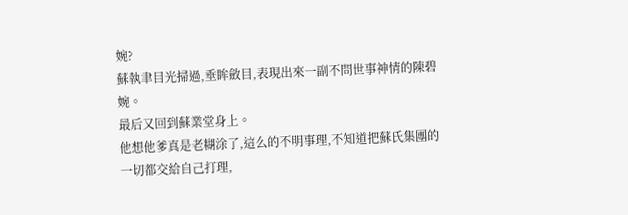婉?
蘇執聿目光掃過,垂眸斂目,表現出來一副不問世事神情的陳碧婉。
最后又回到蘇業堂身上。
他想他爹真是老糊涂了,這么的不明事理,不知道把蘇氏集團的一切都交給自己打理,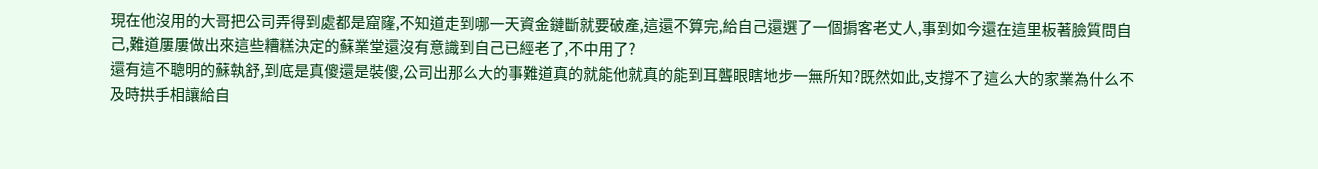現在他沒用的大哥把公司弄得到處都是窟窿,不知道走到哪一天資金鏈斷就要破產,這還不算完,給自己還選了一個掮客老丈人,事到如今還在這里板著臉質問自己,難道屢屢做出來這些糟糕決定的蘇業堂還沒有意識到自己已經老了,不中用了?
還有這不聰明的蘇執舒,到底是真傻還是裝傻,公司出那么大的事難道真的就能他就真的能到耳聾眼瞎地步一無所知?既然如此,支撐不了這么大的家業為什么不及時拱手相讓給自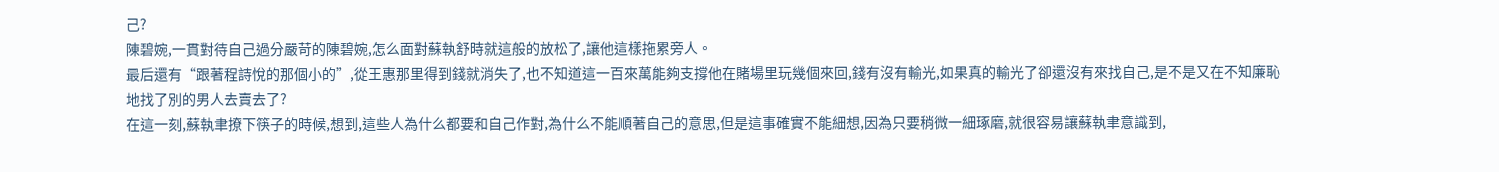己?
陳碧婉,一貫對待自己過分嚴苛的陳碧婉,怎么面對蘇執舒時就這般的放松了,讓他這樣拖累旁人。
最后還有“跟著程詩悅的那個小的”,從王惠那里得到錢就消失了,也不知道這一百來萬能夠支撐他在賭場里玩幾個來回,錢有沒有輸光,如果真的輸光了卻還沒有來找自己,是不是又在不知廉恥地找了別的男人去賣去了?
在這一刻,蘇執聿撩下筷子的時候,想到,這些人為什么都要和自己作對,為什么不能順著自己的意思,但是這事確實不能細想,因為只要稍微一細琢磨,就很容易讓蘇執聿意識到,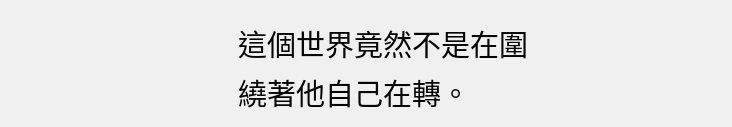這個世界竟然不是在圍繞著他自己在轉。